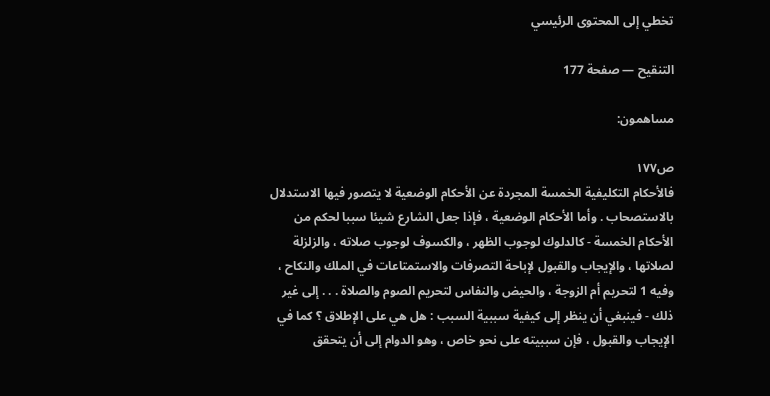تخطي إلى المحتوى الرئيسي

التنقيح — صفحة 177

مساهمون:

ص١٧٧
فالأحكام التكليفية الخمسة المجردة عن الأحكام الوضعية لا يتصور فيها الاستدلال بالاستصحاب . وأما الأحكام الوضعية ، فإذا جعل الشارع شيئا سببا لحكم من الأحكام الخمسة - كالدلوك لوجوب الظهر ، والكسوف لوجوب صلاته ، والزلزلة لصلاتها ، والإيجاب والقبول لإباحة التصرفات والاستمتاعات في الملك والنكاح ، وفيه 1 لتحريم أم الزوجة ، والحيض والنفاس لتحريم الصوم والصلاة . . . إلى غير ذلك - فينبغي أن ينظر إلى كيفية سببية السبب : هل هي على الإطلاق ؟ كما في الإيجاب والقبول ، فإن سببيته على نحو خاص ، وهو الدوام إلى أن يتحقق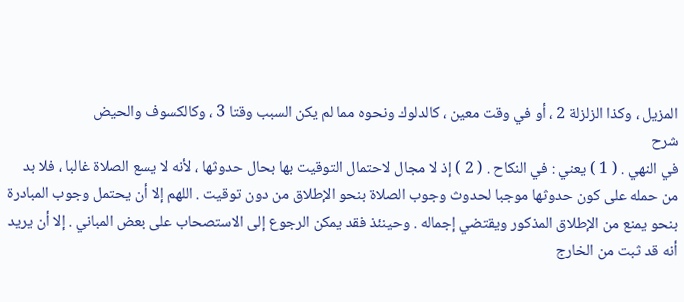المزيل ، وكذا الزلزلة 2 ، أو في وقت معين ، كالدلوك ونحوه مما لم يكن السبب وقتا 3 ، وكالكسوف والحيض
شرح
في النهي . ( 1 ) يعني : في النكاح . ( 2 ) إذ لا مجال لاحتمال التوقيت بها بحال حدوثها ، لأنه لا يسع الصلاة غالبا ، فلا بد من حمله على كون حدوثها موجبا لحدوث وجوب الصلاة بنحو الإطلاق من دون توقيت . اللهم إلا أن يحتمل وجوب المبادرة بنحو يمنع من الإطلاق المذكور ويقتضي إجماله . وحينئذ فقد يمكن الرجوع إلى الاستصحاب على بعض المباني . إلا أن يريد أنه قد ثبت من الخارج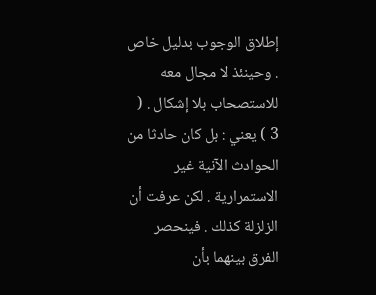إطلاق الوجوب بدليل خاص . وحينئذ لا مجال معه للاستصحاب بلا إشكال . ( 3 ) يعني : بل كان حادثا من الحوادث الآنية غير الاستمرارية . لكن عرفت أن الزلزلة كذلك . فينحصر الفرق بينهما بأن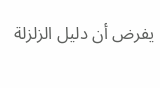يفرض أن دليل الزلزلة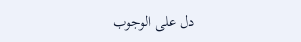دل على الوجوب